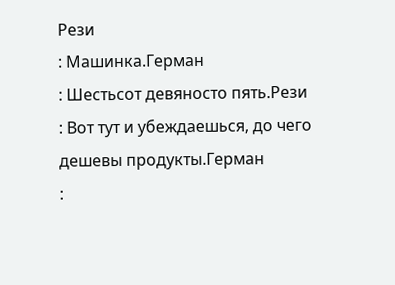Рези
: Машинка.Герман
: Шестьсот девяносто пять.Рези
: Вот тут и убеждаешься, до чего дешевы продукты.Герман
: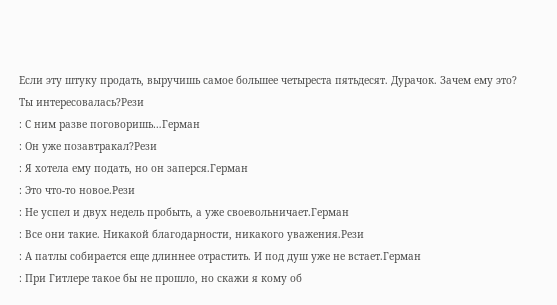Если эту штуку продать, выручишь самое большее четыреста пятьдесят. Дурачок. Зачем ему это? Ты интересовалась?Рези
: С ним разве поговоришь…Герман
: Он уже позавтракал?Рези
: Я хотела ему подать, но он заперся.Герман
: Это что-то новое.Рези
: Не успел и двух недель пробыть, а уже своевольничает.Герман
: Все они такие. Никакой благодарности, никакого уважения.Рези
: А патлы собирается еще длиннее отрастить. И под душ уже не встает.Герман
: При Гитлере такое бы не прошло, но скажи я кому об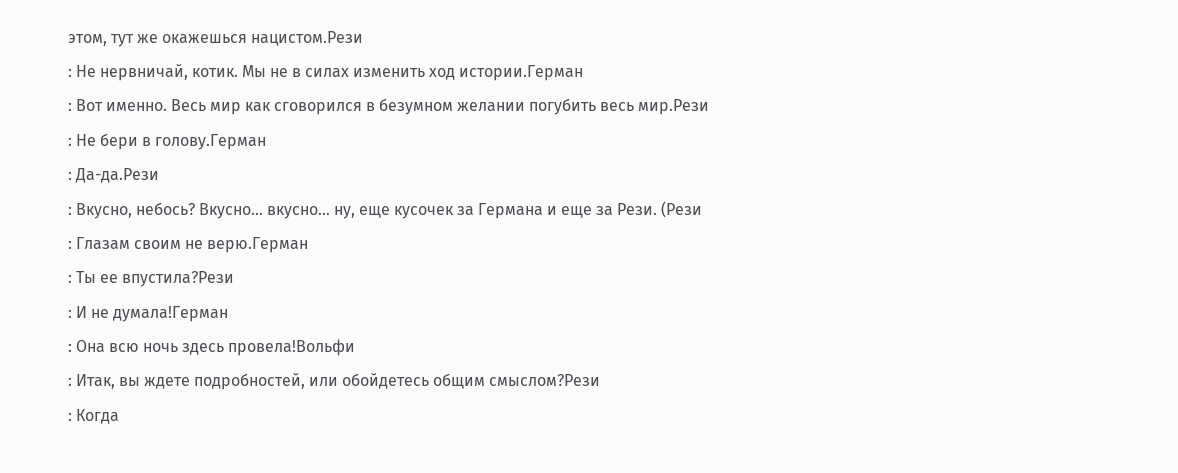этом, тут же окажешься нацистом.Рези
: Не нервничай, котик. Мы не в силах изменить ход истории.Герман
: Вот именно. Весь мир как сговорился в безумном желании погубить весь мир.Рези
: Не бери в голову.Герман
: Да-да.Рези
: Вкусно, небось? Вкусно… вкусно… ну, еще кусочек за Германа и еще за Рези. (Рези
: Глазам своим не верю.Герман
: Ты ее впустила?Рези
: И не думала!Герман
: Она всю ночь здесь провела!Вольфи
: Итак, вы ждете подробностей, или обойдетесь общим смыслом?Рези
: Когда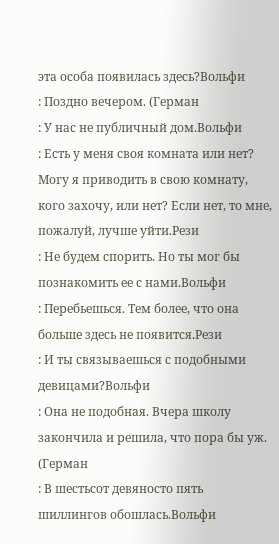эта особа появилась здесь?Вольфи
: Поздно вечером. (Герман
: У нас не публичный дом.Вольфи
: Есть у меня своя комната или нет? Могу я приводить в свою комнату, кого захочу, или нет? Если нет, то мне, пожалуй, лучше уйти.Рези
: Не будем спорить. Но ты мог бы познакомить ее с нами.Вольфи
: Перебьешься. Тем более, что она больше здесь не появится.Рези
: И ты связываешься с подобными девицами?Вольфи
: Она не подобная. Вчера школу закончила и решила, что пора бы уж. (Герман
: В шестьсот девяносто пять шиллингов обошлась.Вольфи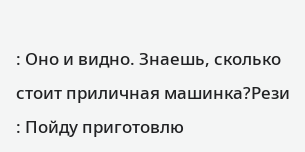: Оно и видно. Знаешь, сколько стоит приличная машинка?Рези
: Пойду приготовлю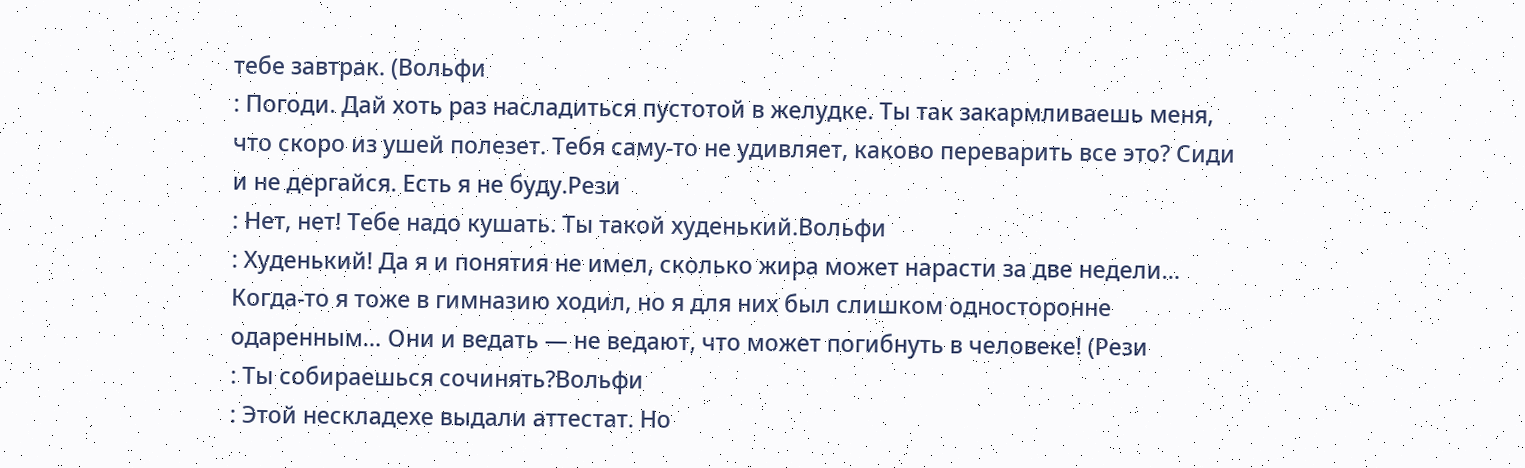тебе завтрак. (Вольфи
: Погоди. Дай хоть раз насладиться пустотой в желудке. Ты так закармливаешь меня, что скоро из ушей полезет. Тебя саму-то не удивляет, каково переварить все это? Сиди и не дергайся. Есть я не буду.Рези
: Нет, нет! Тебе надо кушать. Ты такой худенький.Вольфи
: Худенький! Да я и понятия не имел, сколько жира может нарасти за две недели… Когда-то я тоже в гимназию ходил, но я для них был слишком односторонне одаренным… Они и ведать — не ведают, что может погибнуть в человеке! (Рези
: Ты собираешься сочинять?Вольфи
: Этой нескладехе выдали аттестат. Но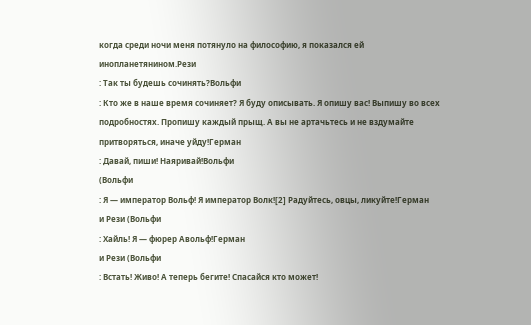когда среди ночи меня потянуло на философию, я показался ей инопланетянином.Рези
: Так ты будешь сочинять?Вольфи
: Кто же в наше время сочиняет? Я буду описывать. Я опишу вас! Выпишу во всех подробностях. Пропишу каждый прыщ. А вы не артачьтесь и не вздумайте притворяться, иначе уйду!Герман
: Давай, пиши! Наяривай!Вольфи
(Вольфи
: Я — император Вольф! Я император Волк![2] Радуйтесь, овцы, ликуйте!Герман
и Рези (Вольфи
: Хайль! Я — фюрер Авольф!Герман
и Рези (Вольфи
: Встать! Живо! А теперь бегите! Спасайся кто может!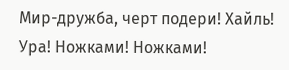Мир-дружба, черт подери! Хайль! Ура! Ножками! Ножками!